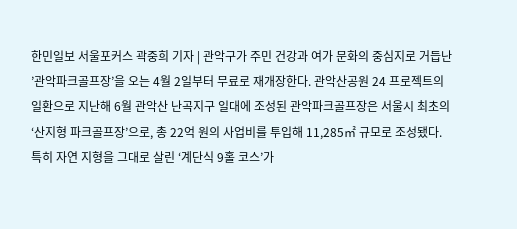한민일보 서울포커스 곽중희 기자 | 관악구가 주민 건강과 여가 문화의 중심지로 거듭난 ’관악파크골프장’을 오는 4월 2일부터 무료로 재개장한다. 관악산공원 24 프로젝트의 일환으로 지난해 6월 관악산 난곡지구 일대에 조성된 관악파크골프장은 서울시 최초의 ‘산지형 파크골프장’으로, 총 22억 원의 사업비를 투입해 11,285㎡ 규모로 조성됐다. 특히 자연 지형을 그대로 살린 ‘계단식 9홀 코스’가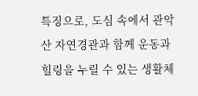특징으로, 도심 속에서 관악산 자연경관과 함께 운동과 힐링을 누릴 수 있는 생활체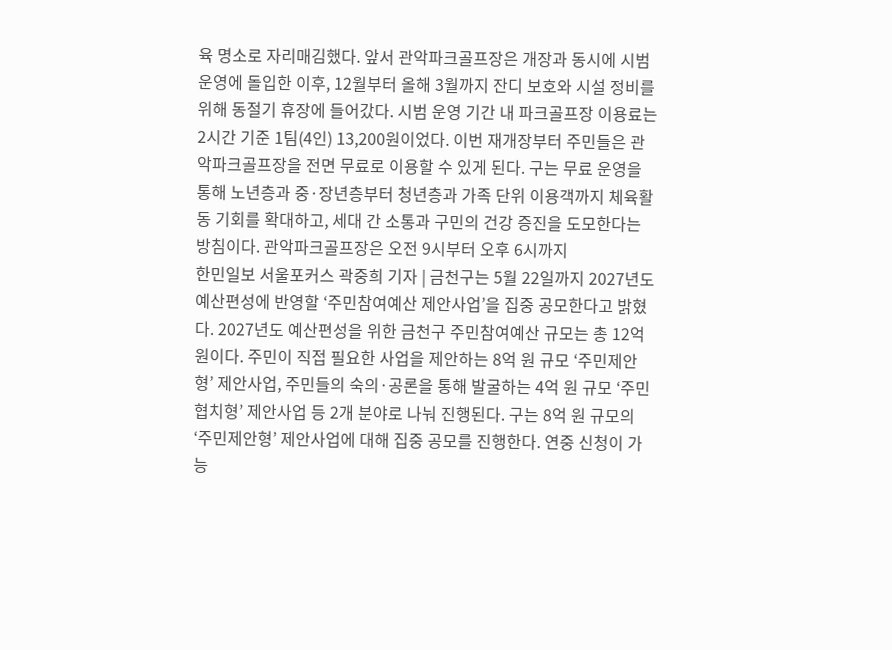육 명소로 자리매김했다. 앞서 관악파크골프장은 개장과 동시에 시범운영에 돌입한 이후, 12월부터 올해 3월까지 잔디 보호와 시설 정비를 위해 동절기 휴장에 들어갔다. 시범 운영 기간 내 파크골프장 이용료는 2시간 기준 1팀(4인) 13,200원이었다. 이번 재개장부터 주민들은 관악파크골프장을 전면 무료로 이용할 수 있게 된다. 구는 무료 운영을 통해 노년층과 중·장년층부터 청년층과 가족 단위 이용객까지 체육활동 기회를 확대하고, 세대 간 소통과 구민의 건강 증진을 도모한다는 방침이다. 관악파크골프장은 오전 9시부터 오후 6시까지
한민일보 서울포커스 곽중희 기자 | 금천구는 5월 22일까지 2027년도 예산편성에 반영할 ‘주민참여예산 제안사업’을 집중 공모한다고 밝혔다. 2027년도 예산편성을 위한 금천구 주민참여예산 규모는 총 12억 원이다. 주민이 직접 필요한 사업을 제안하는 8억 원 규모 ‘주민제안형’ 제안사업, 주민들의 숙의·공론을 통해 발굴하는 4억 원 규모 ‘주민협치형’ 제안사업 등 2개 분야로 나눠 진행된다. 구는 8억 원 규모의 ‘주민제안형’ 제안사업에 대해 집중 공모를 진행한다. 연중 신청이 가능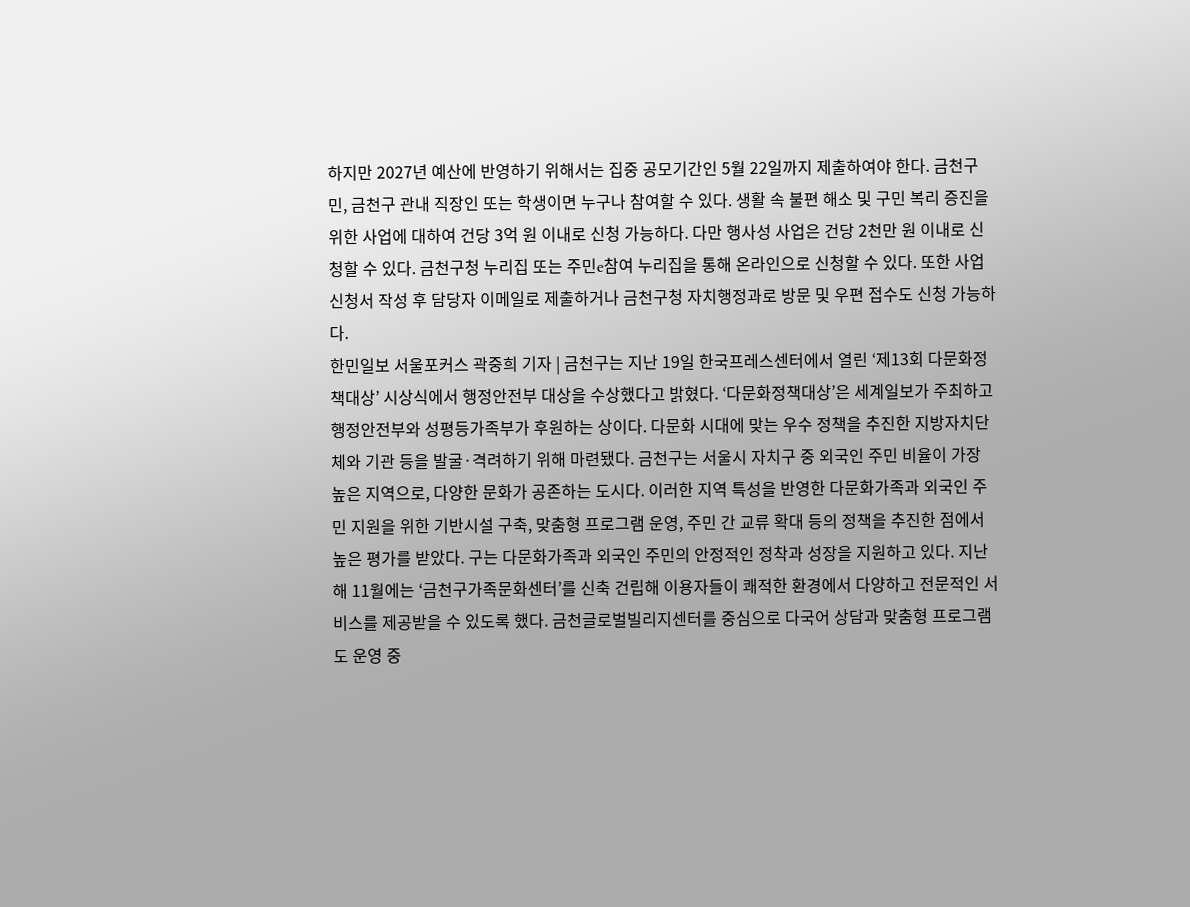하지만 2027년 예산에 반영하기 위해서는 집중 공모기간인 5월 22일까지 제출하여야 한다. 금천구민, 금천구 관내 직장인 또는 학생이면 누구나 참여할 수 있다. 생활 속 불편 해소 및 구민 복리 증진을 위한 사업에 대하여 건당 3억 원 이내로 신청 가능하다. 다만 행사성 사업은 건당 2천만 원 이내로 신청할 수 있다. 금천구청 누리집 또는 주민e참여 누리집을 통해 온라인으로 신청할 수 있다. 또한 사업신청서 작성 후 담당자 이메일로 제출하거나 금천구청 자치행정과로 방문 및 우편 접수도 신청 가능하다.
한민일보 서울포커스 곽중희 기자 | 금천구는 지난 19일 한국프레스센터에서 열린 ‘제13회 다문화정책대상’ 시상식에서 행정안전부 대상을 수상했다고 밝혔다. ‘다문화정책대상’은 세계일보가 주최하고 행정안전부와 성평등가족부가 후원하는 상이다. 다문화 시대에 맞는 우수 정책을 추진한 지방자치단체와 기관 등을 발굴·격려하기 위해 마련됐다. 금천구는 서울시 자치구 중 외국인 주민 비율이 가장 높은 지역으로, 다양한 문화가 공존하는 도시다. 이러한 지역 특성을 반영한 다문화가족과 외국인 주민 지원을 위한 기반시설 구축, 맞춤형 프로그램 운영, 주민 간 교류 확대 등의 정책을 추진한 점에서 높은 평가를 받았다. 구는 다문화가족과 외국인 주민의 안정적인 정착과 성장을 지원하고 있다. 지난해 11월에는 ‘금천구가족문화센터’를 신축 건립해 이용자들이 쾌적한 환경에서 다양하고 전문적인 서비스를 제공받을 수 있도록 했다. 금천글로벌빌리지센터를 중심으로 다국어 상담과 맞춤형 프로그램도 운영 중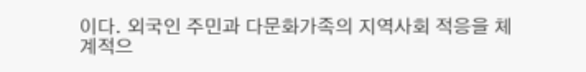이다. 외국인 주민과 다문화가족의 지역사회 적응을 체계적으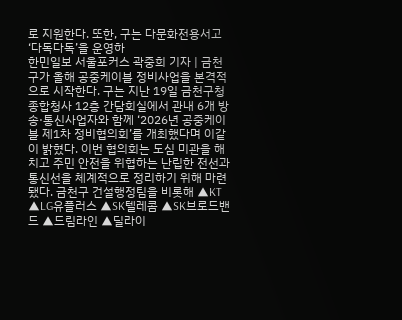로 지원한다. 또한, 구는 다문화전용서고 ‘다독다독’을 운영하
한민일보 서울포커스 곽중희 기자 | 금천구가 올해 공중케이블 정비사업을 본격적으로 시작한다. 구는 지난 19일 금천구청 종합청사 12층 간담회실에서 관내 6개 방송·통신사업자와 함께 ‘2026년 공중케이블 제1차 정비협의회’를 개최했다며 이같이 밝혔다. 이번 협의회는 도심 미관을 해치고 주민 안전을 위협하는 난립한 전선과 통신선을 체계적으로 정리하기 위해 마련됐다. 금천구 건설행정팀을 비롯해 ▲KT ▲LG유플러스 ▲SK텔레콤 ▲SK브로드밴드 ▲드림라인 ▲딜라이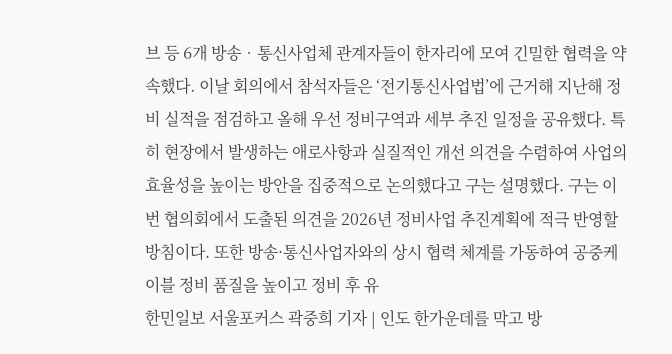브 등 6개 방송‧통신사업체 관계자들이 한자리에 모여 긴밀한 협력을 약속했다. 이날 회의에서 참석자들은 ‘전기통신사업법’에 근거해 지난해 정비 실적을 점검하고 올해 우선 정비구역과 세부 추진 일정을 공유했다. 특히 현장에서 발생하는 애로사항과 실질적인 개선 의견을 수렴하여 사업의 효율성을 높이는 방안을 집중적으로 논의했다고 구는 설명했다. 구는 이번 협의회에서 도출된 의견을 2026년 정비사업 추진계획에 적극 반영할 방침이다. 또한 방송·통신사업자와의 상시 협력 체계를 가동하여 공중케이블 정비 품질을 높이고 정비 후 유
한민일보 서울포커스 곽중희 기자 | 인도 한가운데를 막고 방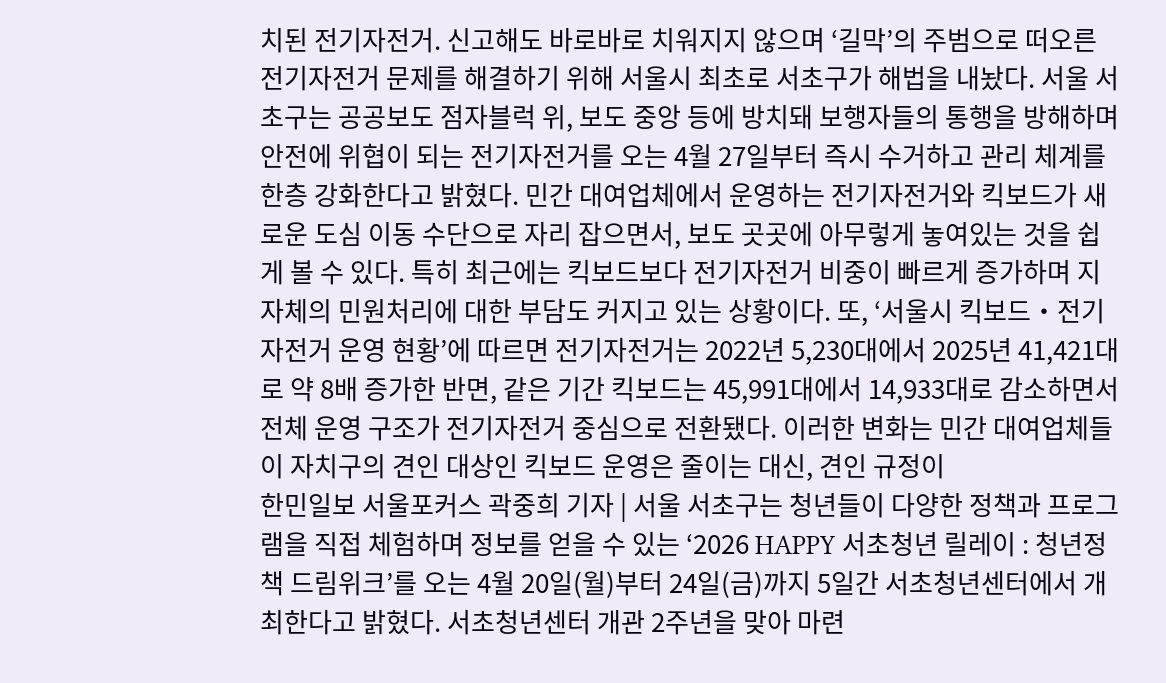치된 전기자전거. 신고해도 바로바로 치워지지 않으며 ‘길막’의 주범으로 떠오른 전기자전거 문제를 해결하기 위해 서울시 최초로 서초구가 해법을 내놨다. 서울 서초구는 공공보도 점자블럭 위, 보도 중앙 등에 방치돼 보행자들의 통행을 방해하며 안전에 위협이 되는 전기자전거를 오는 4월 27일부터 즉시 수거하고 관리 체계를 한층 강화한다고 밝혔다. 민간 대여업체에서 운영하는 전기자전거와 킥보드가 새로운 도심 이동 수단으로 자리 잡으면서, 보도 곳곳에 아무렇게 놓여있는 것을 쉽게 볼 수 있다. 특히 최근에는 킥보드보다 전기자전거 비중이 빠르게 증가하며 지자체의 민원처리에 대한 부담도 커지고 있는 상황이다. 또, ‘서울시 킥보드‧전기자전거 운영 현황’에 따르면 전기자전거는 2022년 5,230대에서 2025년 41,421대로 약 8배 증가한 반면, 같은 기간 킥보드는 45,991대에서 14,933대로 감소하면서 전체 운영 구조가 전기자전거 중심으로 전환됐다. 이러한 변화는 민간 대여업체들이 자치구의 견인 대상인 킥보드 운영은 줄이는 대신, 견인 규정이
한민일보 서울포커스 곽중희 기자 | 서울 서초구는 청년들이 다양한 정책과 프로그램을 직접 체험하며 정보를 얻을 수 있는 ‘2026 HAPPY 서초청년 릴레이 : 청년정책 드림위크’를 오는 4월 20일(월)부터 24일(금)까지 5일간 서초청년센터에서 개최한다고 밝혔다. 서초청년센터 개관 2주년을 맞아 마련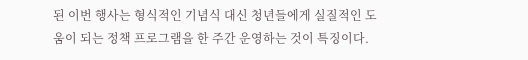된 이번 행사는 형식적인 기념식 대신 청년들에게 실질적인 도움이 되는 정책 프로그램을 한 주간 운영하는 것이 특징이다.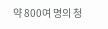약 800여 명의 청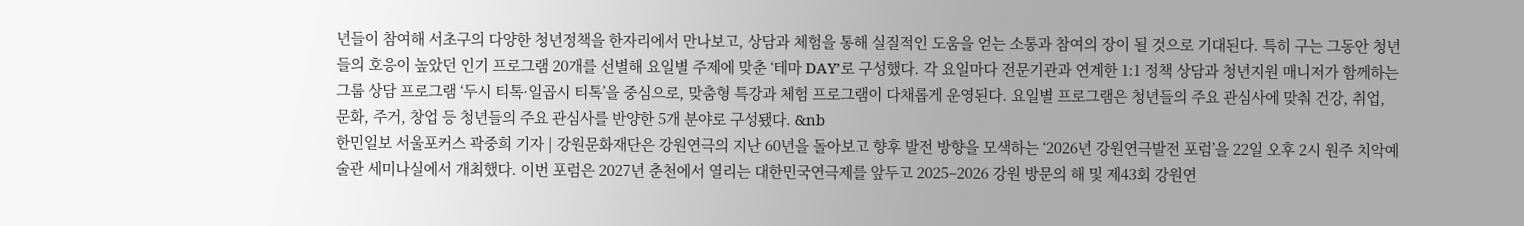년들이 참여해 서초구의 다양한 청년정책을 한자리에서 만나보고, 상담과 체험을 통해 실질적인 도움을 얻는 소통과 참여의 장이 될 것으로 기대된다. 특히 구는 그동안 청년들의 호응이 높았던 인기 프로그램 20개를 선별해 요일별 주제에 맞춘 ‘테마 DAY’로 구성했다. 각 요일마다 전문기관과 연계한 1:1 정책 상담과 청년지원 매니저가 함께하는 그룹 상담 프로그램 ‘두시 티톡·일곱시 티톡’을 중심으로, 맞춤형 특강과 체험 프로그램이 다채롭게 운영된다. 요일별 프로그램은 청년들의 주요 관심사에 맞춰 건강, 취업, 문화, 주거, 창업 등 청년들의 주요 관심사를 반양한 5개 분야로 구성됐다. &nb
한민일보 서울포커스 곽중희 기자 | 강원문화재단은 강원연극의 지난 60년을 돌아보고 향후 발전 방향을 모색하는 ‘2026년 강원연극발전 포럼’을 22일 오후 2시 원주 치악예술관 세미나실에서 개최했다. 이번 포럼은 2027년 춘천에서 열리는 대한민국연극제를 앞두고 2025–2026 강원 방문의 해 및 제43회 강원연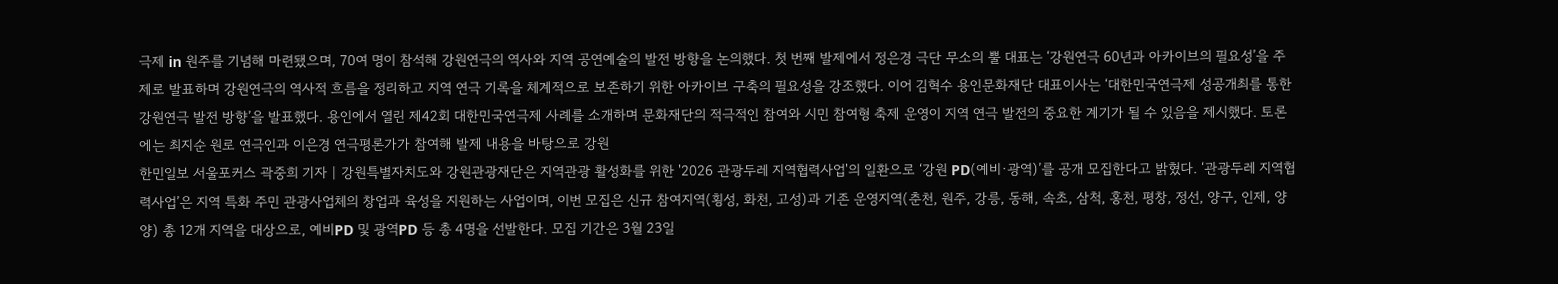극제 in 원주를 기념해 마련됐으며, 70여 명이 참석해 강원연극의 역사와 지역 공연예술의 발전 방향을 논의했다. 첫 번째 발제에서 정은경 극단 무소의 뿔 대표는 ‘강원연극 60년과 아카이브의 필요성’을 주제로 발표하며 강원연극의 역사적 흐름을 정리하고 지역 연극 기록을 체계적으로 보존하기 위한 아카이브 구축의 필요성을 강조했다. 이어 김혁수 용인문화재단 대표이사는 ‘대한민국연극제 성공개최를 통한 강원연극 발전 방향’을 발표했다. 용인에서 열린 제42회 대한민국연극제 사례를 소개하며 문화재단의 적극적인 참여와 시민 참여형 축제 운영이 지역 연극 발전의 중요한 계기가 될 수 있음을 제시했다. 토론에는 최지순 원로 연극인과 이은경 연극평론가가 참여해 발제 내용을 바탕으로 강원
한민일보 서울포커스 곽중희 기자 | 강원특별자치도와 강원관광재단은 지역관광 활성화를 위한 '2026 관광두레 지역협력사업'의 일환으로 ‘강원 PD(예비·광역)’를 공개 모집한다고 밝혔다. ‘관광두레 지역협력사업’은 지역 특화 주민 관광사업체의 창업과 육성을 지원하는 사업이며, 이번 모집은 신규 참여지역(횡성, 화천, 고성)과 기존 운영지역(춘천, 원주, 강릉, 동해, 속초, 삼척, 홍천, 평창, 정선, 양구, 인제, 양양) 총 12개 지역을 대상으로, 예비PD 및 광역PD 등 총 4명을 선발한다. 모집 기간은 3월 23일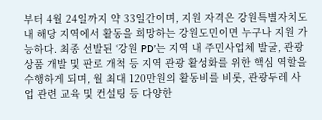부터 4월 24일까지 약 33일간이며, 지원 자격은 강원특별자치도 내 해당 지역에서 활동을 희망하는 강원도민이면 누구나 지원 가능하다. 최종 선발된 ‘강원 PD’는 지역 내 주민사업체 발굴, 관광상품 개발 및 판로 개척 등 지역 관광 활성화를 위한 핵심 역할을 수행하게 되며, 월 최대 120만원의 활동비를 비롯, 관광두레 사업 관련 교육 및 컨설팅 등 다양한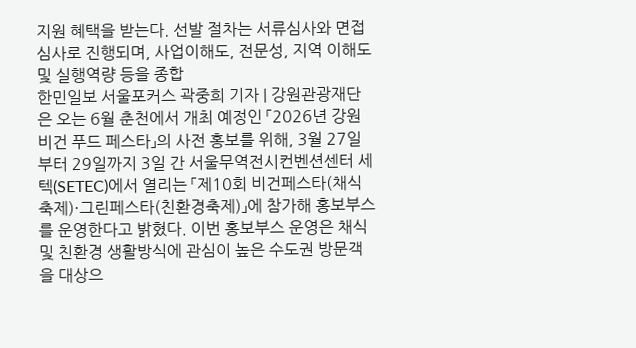지원 혜택을 받는다. 선발 절차는 서류심사와 면접심사로 진행되며, 사업이해도, 전문성, 지역 이해도 및 실행역량 등을 종합
한민일보 서울포커스 곽중희 기자 | 강원관광재단은 오는 6월 춘천에서 개최 예정인 「2026년 강원 비건 푸드 페스타」의 사전 홍보를 위해, 3월 27일부터 29일까지 3일 간 서울무역전시컨벤션센터 세텍(SETEC)에서 열리는 「제10회 비건페스타(채식축제)·그린페스타(친환경축제)」에 참가해 홍보부스를 운영한다고 밝혔다. 이번 홍보부스 운영은 채식 및 친환경 생활방식에 관심이 높은 수도권 방문객을 대상으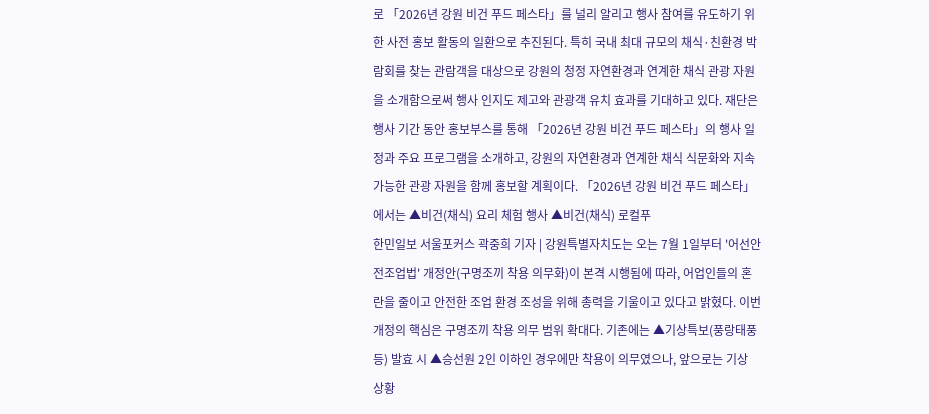로 「2026년 강원 비건 푸드 페스타」를 널리 알리고 행사 참여를 유도하기 위한 사전 홍보 활동의 일환으로 추진된다. 특히 국내 최대 규모의 채식·친환경 박람회를 찾는 관람객을 대상으로 강원의 청정 자연환경과 연계한 채식 관광 자원을 소개함으로써 행사 인지도 제고와 관광객 유치 효과를 기대하고 있다. 재단은 행사 기간 동안 홍보부스를 통해 「2026년 강원 비건 푸드 페스타」의 행사 일정과 주요 프로그램을 소개하고, 강원의 자연환경과 연계한 채식 식문화와 지속 가능한 관광 자원을 함께 홍보할 계획이다. 「2026년 강원 비건 푸드 페스타」에서는 ▲비건(채식) 요리 체험 행사 ▲비건(채식) 로컬푸
한민일보 서울포커스 곽중희 기자 | 강원특별자치도는 오는 7월 1일부터 '어선안전조업법' 개정안(구명조끼 착용 의무화)이 본격 시행됨에 따라, 어업인들의 혼란을 줄이고 안전한 조업 환경 조성을 위해 총력을 기울이고 있다고 밝혔다. 이번 개정의 핵심은 구명조끼 착용 의무 범위 확대다. 기존에는 ▲기상특보(풍랑태풍 등) 발효 시 ▲승선원 2인 이하인 경우에만 착용이 의무였으나, 앞으로는 기상 상황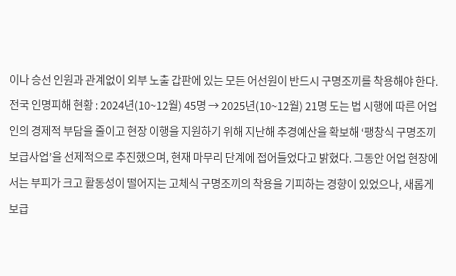이나 승선 인원과 관계없이 외부 노출 갑판에 있는 모든 어선원이 반드시 구명조끼를 착용해야 한다. 전국 인명피해 현황 : 2024년(10~12월) 45명 → 2025년(10~12월) 21명 도는 법 시행에 따른 어업인의 경제적 부담을 줄이고 현장 이행을 지원하기 위해 지난해 추경예산을 확보해 ‘팽창식 구명조끼 보급사업’을 선제적으로 추진했으며, 현재 마무리 단계에 접어들었다고 밝혔다. 그동안 어업 현장에서는 부피가 크고 활동성이 떨어지는 고체식 구명조끼의 착용을 기피하는 경향이 있었으나, 새롭게 보급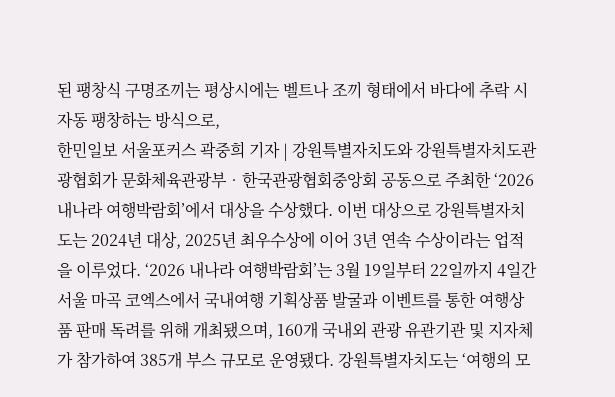된 팽창식 구명조끼는 평상시에는 벨트나 조끼 형태에서 바다에 추락 시 자동 팽창하는 방식으로,
한민일보 서울포커스 곽중희 기자 | 강원특별자치도와 강원특별자치도관광협회가 문화체육관광부‧한국관광협회중앙회 공동으로 주최한 ‘2026 내나라 여행박람회’에서 대상을 수상했다. 이번 대상으로 강원특별자치도는 2024년 대상, 2025년 최우수상에 이어 3년 연속 수상이라는 업적을 이루었다. ‘2026 내나라 여행박람회’는 3월 19일부터 22일까지 4일간 서울 마곡 코엑스에서 국내여행 기획상품 발굴과 이벤트를 통한 여행상품 판매 독려를 위해 개최됐으며, 160개 국내외 관광 유관기관 및 지자체가 참가하여 385개 부스 규모로 운영됐다. 강원특별자치도는 ‘여행의 모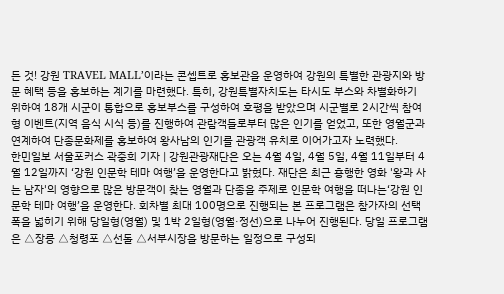든 것! 강원 TRAVEL MALL’이라는 콘셉트로 홍보관을 운영하여 강원의 특별한 관광지와 방문 혜택 등을 홍보하는 계기를 마련했다. 특히, 강원특별자치도는 타시도 부스와 차별화하기 위하여 18개 시군이 통합으로 홍보부스를 구성하여 호평을 받았으며 시군별로 2시간씩 참여형 이벤트(지역 음식 시식 등)를 진행하여 관람객들로부터 많은 인기를 얻었고, 또한 영월군과 연계하여 단종문화제를 홍보하여 왕사남의 인기를 관광객 유치로 이어가고자 노력했다.
한민일보 서울포커스 곽중희 기자 | 강원관광재단은 오는 4월 4일, 4월 5일, 4월 11일부터 4월 12일까지 ‘강원 인문학 테마 여행’을 운영한다고 밝혔다. 재단은 최근 흥행한 영화 '왕과 사는 남자'의 영향으로 많은 방문객이 찾는 영월과 단종을 주제로 인문학 여행을 떠나는‘강원 인문학 테마 여행’을 운영한다. 회차별 최대 100명으로 진행되는 본 프로그램은 참가자의 선택 폭을 넓히기 위해 당일형(영월) 및 1박 2일형(영월·정선)으로 나누어 진행된다. 당일 프로그램은 △장릉 △청령포 △선돌 △서부시장을 방문하는 일정으로 구성되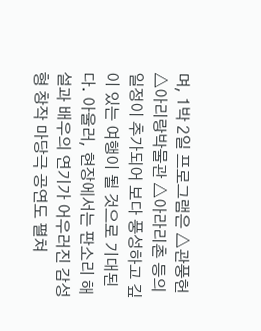며, 1박 2일 프로그램은 △관풍헌 △아리랑박물관 △아라리촌 등의 일정이 추가되어 보다 풍성하고 깊이 있는 여행이 될 것으로 기대된다. 아울러, 현장에서는 판소리 해설과 배우의 연기가 어우러진 감성형 창작 마당극 공연도 펼쳐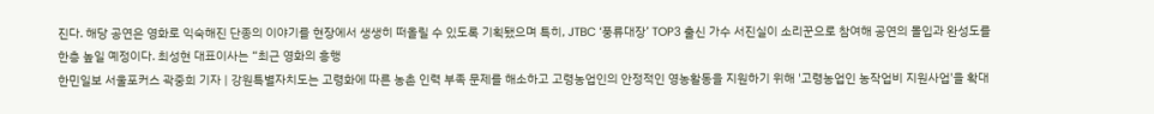진다. 해당 공연은 영화로 익숙해진 단종의 이야기를 현장에서 생생히 떠올릴 수 있도록 기획됐으며 특히, JTBC ‘풍류대장’ TOP3 출신 가수 서진실이 소리꾼으로 참여해 공연의 몰입과 완성도를 한층 높일 예정이다. 최성현 대표이사는 “최근 영화의 흥행
한민일보 서울포커스 곽중희 기자 | 강원특별자치도는 고령화에 따른 농촌 인력 부족 문제를 해소하고 고령농업인의 안정적인 영농활동을 지원하기 위해 '고령농업인 농작업비 지원사업'을 확대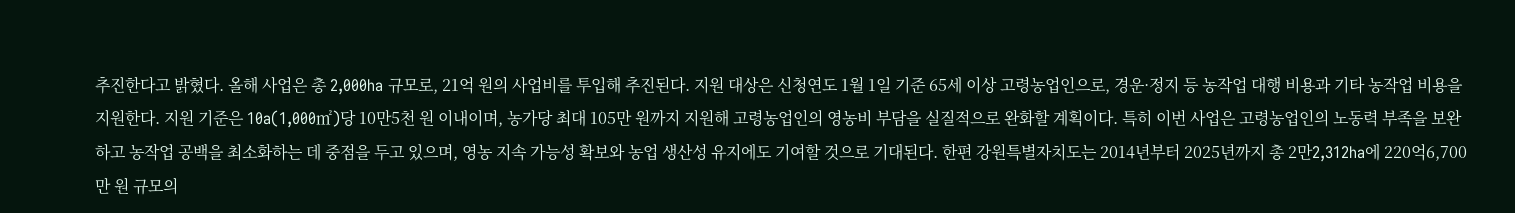추진한다고 밝혔다. 올해 사업은 총 2,000ha 규모로, 21억 원의 사업비를 투입해 추진된다. 지원 대상은 신청연도 1월 1일 기준 65세 이상 고령농업인으로, 경운·정지 등 농작업 대행 비용과 기타 농작업 비용을 지원한다. 지원 기준은 10a(1,000㎡)당 10만5천 원 이내이며, 농가당 최대 105만 원까지 지원해 고령농업인의 영농비 부담을 실질적으로 완화할 계획이다. 특히 이번 사업은 고령농업인의 노동력 부족을 보완하고 농작업 공백을 최소화하는 데 중점을 두고 있으며, 영농 지속 가능성 확보와 농업 생산성 유지에도 기여할 것으로 기대된다. 한편 강원특별자치도는 2014년부터 2025년까지 총 2만2,312ha에 220억6,700만 원 규모의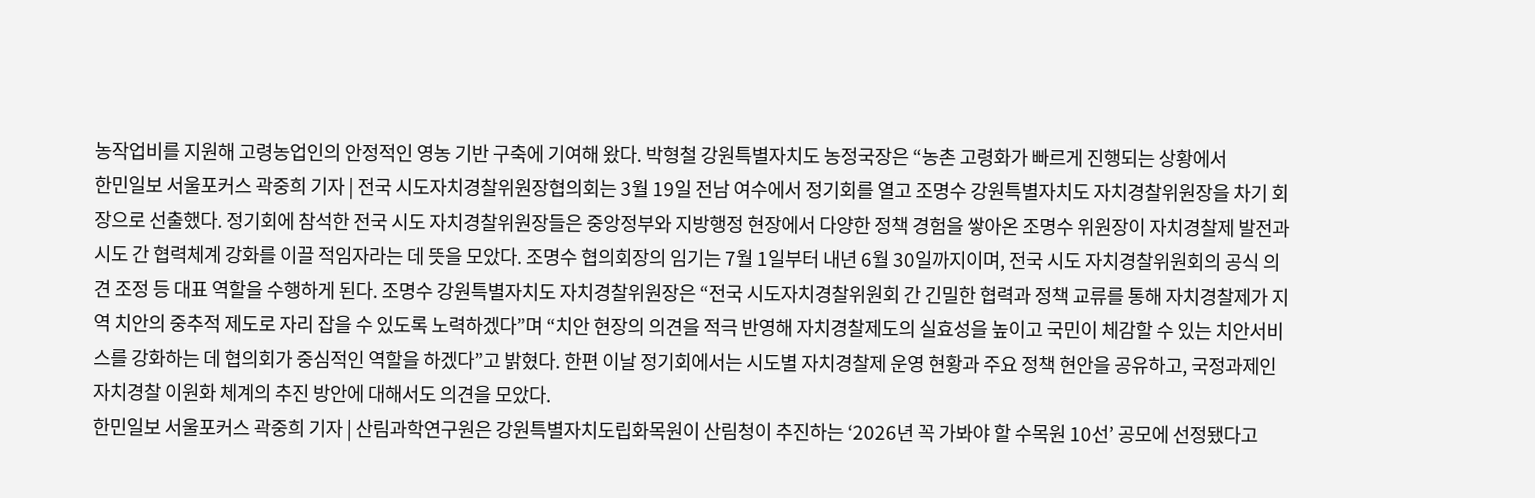농작업비를 지원해 고령농업인의 안정적인 영농 기반 구축에 기여해 왔다. 박형철 강원특별자치도 농정국장은 “농촌 고령화가 빠르게 진행되는 상황에서
한민일보 서울포커스 곽중희 기자 | 전국 시도자치경찰위원장협의회는 3월 19일 전남 여수에서 정기회를 열고 조명수 강원특별자치도 자치경찰위원장을 차기 회장으로 선출했다. 정기회에 참석한 전국 시도 자치경찰위원장들은 중앙정부와 지방행정 현장에서 다양한 정책 경험을 쌓아온 조명수 위원장이 자치경찰제 발전과 시도 간 협력체계 강화를 이끌 적임자라는 데 뜻을 모았다. 조명수 협의회장의 임기는 7월 1일부터 내년 6월 30일까지이며, 전국 시도 자치경찰위원회의 공식 의견 조정 등 대표 역할을 수행하게 된다. 조명수 강원특별자치도 자치경찰위원장은 “전국 시도자치경찰위원회 간 긴밀한 협력과 정책 교류를 통해 자치경찰제가 지역 치안의 중추적 제도로 자리 잡을 수 있도록 노력하겠다”며 “치안 현장의 의견을 적극 반영해 자치경찰제도의 실효성을 높이고 국민이 체감할 수 있는 치안서비스를 강화하는 데 협의회가 중심적인 역할을 하겠다”고 밝혔다. 한편 이날 정기회에서는 시도별 자치경찰제 운영 현황과 주요 정책 현안을 공유하고, 국정과제인 자치경찰 이원화 체계의 추진 방안에 대해서도 의견을 모았다.
한민일보 서울포커스 곽중희 기자 | 산림과학연구원은 강원특별자치도립화목원이 산림청이 추진하는 ‘2026년 꼭 가봐야 할 수목원 10선’ 공모에 선정됐다고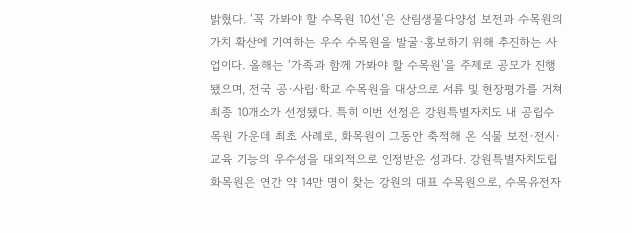밝혔다. ‘꼭 가봐야 할 수목원 10선’은 산림생물다양성 보전과 수목원의 가치 확산에 기여하는 우수 수목원을 발굴·홍보하기 위해 추진하는 사업이다. 올해는 ‘가족과 함께 가봐야 할 수목원’을 주제로 공모가 진행됐으며, 전국 공·사립·학교 수목원을 대상으로 서류 및 현장평가를 거쳐 최종 10개소가 선정됐다. 특히 이번 선정은 강원특별자치도 내 공립수목원 가운데 최초 사례로, 화목원이 그동안 축적해 온 식물 보전·전시·교육 기능의 우수성을 대외적으로 인정받은 성과다. 강원특별자치도립화목원은 연간 약 14만 명이 찾는 강원의 대표 수목원으로, 수목유전자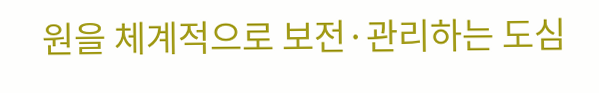원을 체계적으로 보전·관리하는 도심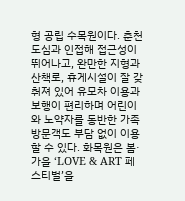형 공립 수목원이다. 춘천 도심과 인접해 접근성이 뛰어나고, 완만한 지형과 산책로, 휴게시설이 잘 갖춰져 있어 유모차 이용과 보행이 편리하며 어린이와 노약자를 동반한 가족 방문객도 부담 없이 이용할 수 있다. 화목원은 봄·가을 ‘LOVE & ART 페스티벌’을